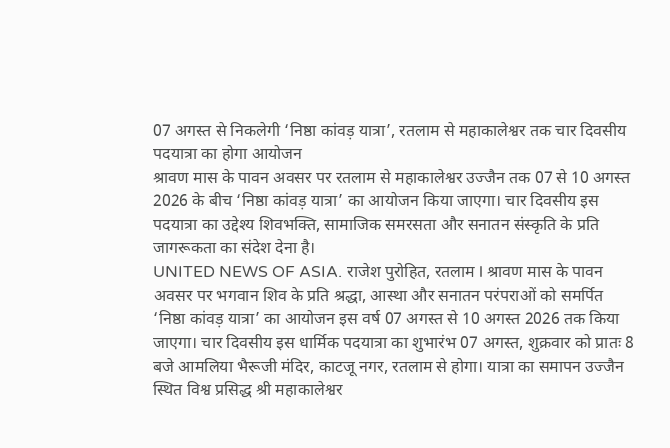07 अगस्त से निकलेगी ‘निष्ठा कांवड़ यात्रा’, रतलाम से महाकालेश्वर तक चार दिवसीय पदयात्रा का होगा आयोजन
श्रावण मास के पावन अवसर पर रतलाम से महाकालेश्वर उज्जैन तक 07 से 10 अगस्त 2026 के बीच ‘निष्ठा कांवड़ यात्रा’ का आयोजन किया जाएगा। चार दिवसीय इस पदयात्रा का उद्देश्य शिवभक्ति, सामाजिक समरसता और सनातन संस्कृति के प्रति जागरूकता का संदेश देना है।
UNITED NEWS OF ASIA. राजेश पुरोहित, रतलाम l श्रावण मास के पावन अवसर पर भगवान शिव के प्रति श्रद्धा, आस्था और सनातन परंपराओं को समर्पित ‘निष्ठा कांवड़ यात्रा’ का आयोजन इस वर्ष 07 अगस्त से 10 अगस्त 2026 तक किया जाएगा। चार दिवसीय इस धार्मिक पदयात्रा का शुभारंभ 07 अगस्त, शुक्रवार को प्रातः 8 बजे आमलिया भैरूजी मंदिर, काटजू नगर, रतलाम से होगा। यात्रा का समापन उज्जैन स्थित विश्व प्रसिद्ध श्री महाकालेश्वर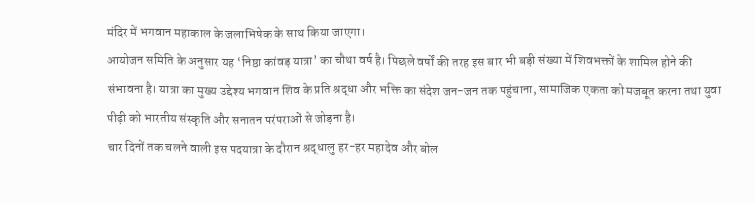मंदिर में भगवान महाकाल के जलाभिषेक के साथ किया जाएगा।
आयोजन समिति के अनुसार यह ‘निष्ठा कांवड़ यात्रा’ का चौथा वर्ष है। पिछले वर्षों की तरह इस बार भी बड़ी संख्या में शिवभक्तों के शामिल होने की संभावना है। यात्रा का मुख्य उद्देश्य भगवान शिव के प्रति श्रद्धा और भक्ति का संदेश जन-जन तक पहुंचाना, सामाजिक एकता को मजबूत करना तथा युवा पीढ़ी को भारतीय संस्कृति और सनातन परंपराओं से जोड़ना है।
चार दिनों तक चलने वाली इस पदयात्रा के दौरान श्रद्धालु हर-हर महादेव और बोल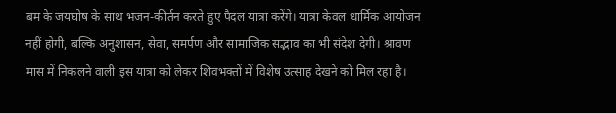बम के जयघोष के साथ भजन-कीर्तन करते हुए पैदल यात्रा करेंगे। यात्रा केवल धार्मिक आयोजन नहीं होगी, बल्कि अनुशासन, सेवा, समर्पण और सामाजिक सद्भाव का भी संदेश देगी। श्रावण मास में निकलने वाली इस यात्रा को लेकर शिवभक्तों में विशेष उत्साह देखने को मिल रहा है।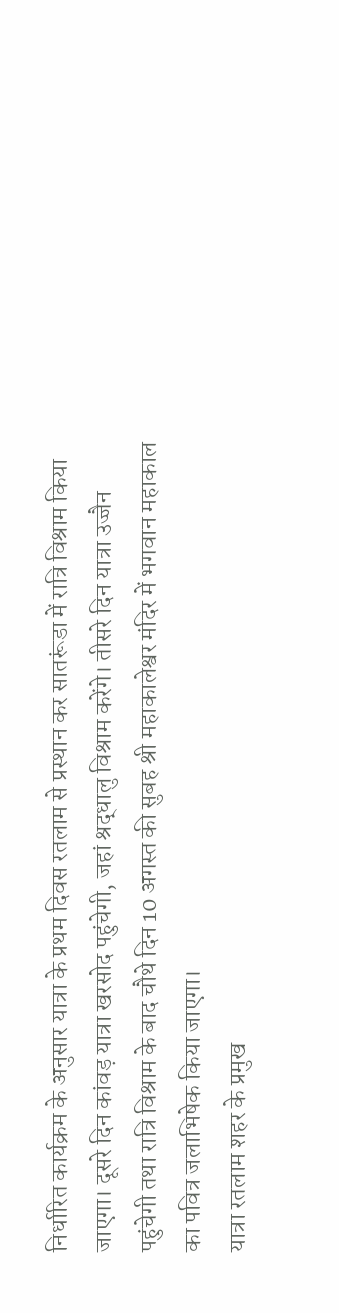निर्धारित कार्यक्रम के अनुसार यात्रा के प्रथम दिवस रतलाम से प्रस्थान कर सातरूंडा में रात्रि विश्राम किया जाएगा। दूसरे दिन कांवड़ यात्रा खरसोद पहुंचेगी, जहां श्रद्धालु विश्राम करेंगे। तीसरे दिन यात्रा उज्जैन पहुंचेगी तथा रात्रि विश्राम के बाद चौथे दिन 10 अगस्त की सुबह श्री महाकालेश्वर मंदिर में भगवान महाकाल का पवित्र जलाभिषेक किया जाएगा।
यात्रा रतलाम शहर के प्रमुख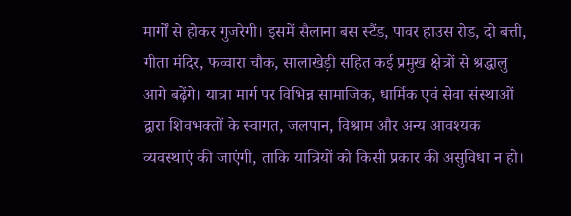मार्गों से होकर गुजरेगी। इसमें सैलाना बस स्टैंड, पावर हाउस रोड, दो बत्ती, गीता मंदिर, फव्वारा चौक, सालाखेड़ी सहित कई प्रमुख क्षेत्रों से श्रद्धालु आगे बढ़ेंगे। यात्रा मार्ग पर विभिन्न सामाजिक, धार्मिक एवं सेवा संस्थाओं द्वारा शिवभक्तों के स्वागत, जलपान, विश्राम और अन्य आवश्यक व्यवस्थाएं की जाएंगी, ताकि यात्रियों को किसी प्रकार की असुविधा न हो।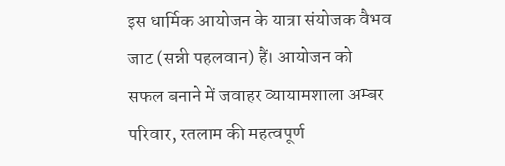इस धार्मिक आयोजन के यात्रा संयोजक वैभव जाट (सन्नी पहलवान) हैं। आयोजन को सफल बनाने में जवाहर व्यायामशाला अम्बर परिवार, रतलाम की महत्वपूर्ण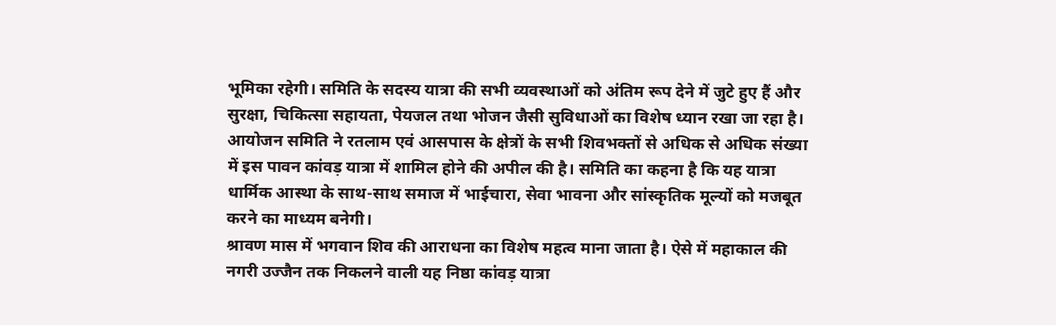भूमिका रहेगी। समिति के सदस्य यात्रा की सभी व्यवस्थाओं को अंतिम रूप देने में जुटे हुए हैं और सुरक्षा, चिकित्सा सहायता, पेयजल तथा भोजन जैसी सुविधाओं का विशेष ध्यान रखा जा रहा है।
आयोजन समिति ने रतलाम एवं आसपास के क्षेत्रों के सभी शिवभक्तों से अधिक से अधिक संख्या में इस पावन कांवड़ यात्रा में शामिल होने की अपील की है। समिति का कहना है कि यह यात्रा धार्मिक आस्था के साथ-साथ समाज में भाईचारा, सेवा भावना और सांस्कृतिक मूल्यों को मजबूत करने का माध्यम बनेगी।
श्रावण मास में भगवान शिव की आराधना का विशेष महत्व माना जाता है। ऐसे में महाकाल की नगरी उज्जैन तक निकलने वाली यह निष्ठा कांवड़ यात्रा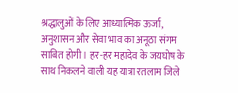श्रद्धालुओं के लिए आध्यात्मिक ऊर्जा, अनुशासन और सेवा भाव का अनूठा संगम साबित होगी। हर-हर महादेव के जयघोष के साथ निकलने वाली यह यात्रा रतलाम जिले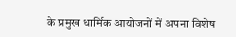के प्रमुख धार्मिक आयोजनों में अपना विशेष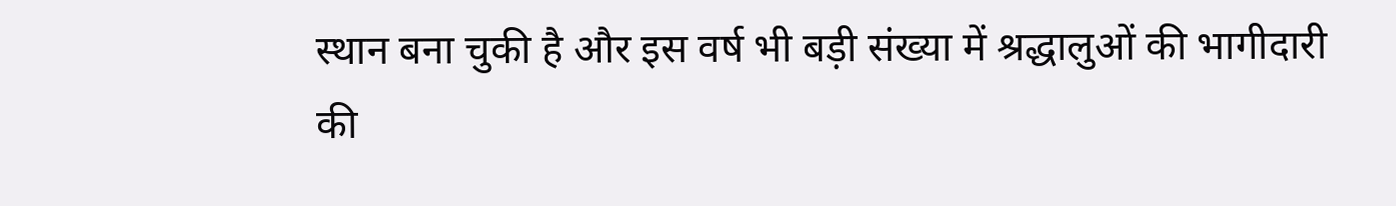स्थान बना चुकी है और इस वर्ष भी बड़ी संख्या में श्रद्धालुओं की भागीदारी की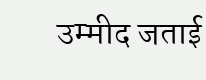उम्मीद जताई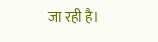जा रही है।